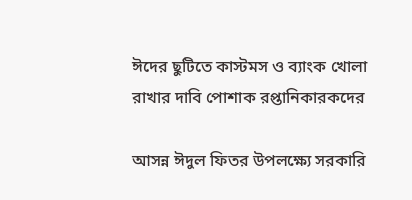ঈদের ছুটিতে কাস্টমস ও ব্যাংক খোলা রাখার দাবি পোশাক রপ্তানিকারকদের

আসন্ন ঈদুল ফিতর উপলক্ষ্যে সরকারি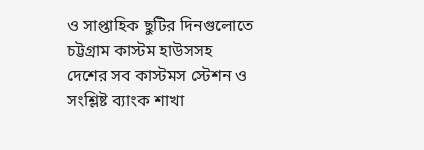ও সাপ্তাহিক ছুটির দিনগুলোতে চট্টগ্রাম কাস্টম হাউসসহ দেশের সব কাস্টমস স্টেশন ও সংশ্লিষ্ট ব্যাংক শাখা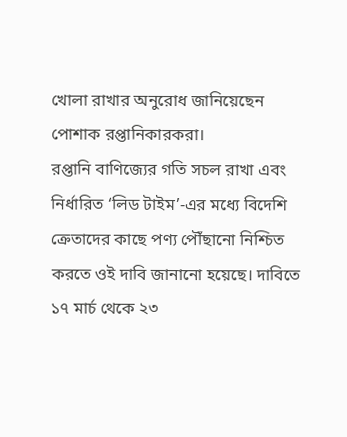খোলা রাখার অনুরোধ জানিয়েছেন পোশাক রপ্তানিকারকরা।
রপ্তানি বাণিজ্যের গতি সচল রাখা এবং নির্ধারিত ‘লিড টাইম’-এর মধ্যে বিদেশি ক্রেতাদের কাছে পণ্য পৌঁছানো নিশ্চিত করতে ওই দাবি জানানো হয়েছে। দাবিতে ১৭ মার্চ থেকে ২৩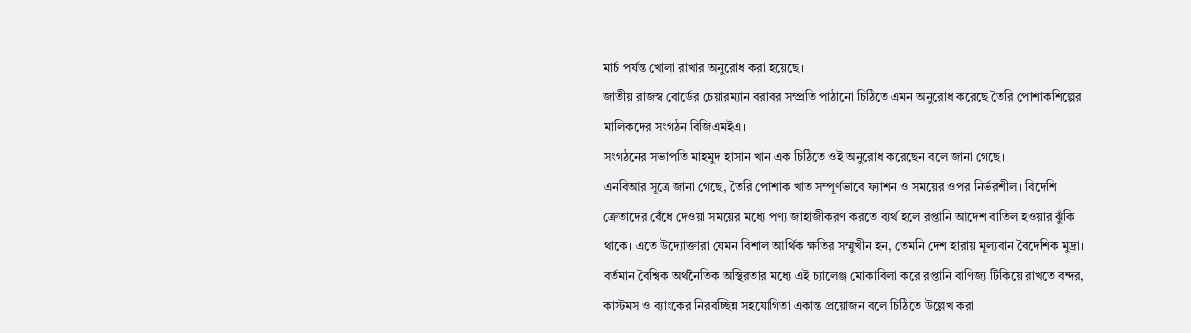মার্চ পর্যন্ত খোলা রাখার অনুরোধ করা হয়েছে।
জাতীয় রাজস্ব বোর্ডের চেয়ারম্যান বরাবর সম্প্রতি পাঠানো চিঠিতে এমন অনুরোধ করেছে তৈরি পোশাকশিল্পের মালিকদের সংগঠন বিজিএমইএ।
সংগঠনের সভাপতি মাহমুদ হাসান খান এক চিঠিতে ওই অনুরোধ করেছেন বলে জানা গেছে।
এনবিআর সূত্রে জানা গেছে, তৈরি পোশাক খাত সম্পূর্ণভাবে ফ্যাশন ও সময়ের ওপর নির্ভরশীল। বিদেশি ক্রেতাদের বেঁধে দেওয়া সময়ের মধ্যে পণ্য জাহাজীকরণ করতে ব্যর্থ হলে রপ্তানি আদেশ বাতিল হওয়ার ঝুঁকি থাকে। এতে উদ্যোক্তারা যেমন বিশাল আর্থিক ক্ষতির সম্মুখীন হন, তেমনি দেশ হারায় মূল্যবান বৈদেশিক মুদ্রা। বর্তমান বৈশ্বিক অর্থনৈতিক অস্থিরতার মধ্যে এই চ্যালেঞ্জ মোকাবিলা করে রপ্তানি বাণিজ্য টিকিয়ে রাখতে বন্দর, কাস্টমস ও ব্যাংকের নিরবচ্ছিন্ন সহযোগিতা একান্ত প্রয়োজন বলে চিঠিতে উল্লেখ করা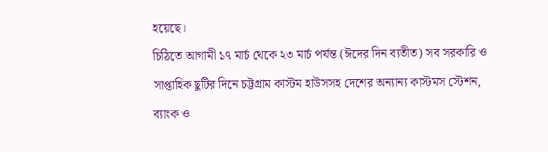হয়েছে।
চিঠিতে আগামী ১৭ মার্চ থেকে ২৩ মার্চ পর্যন্ত (ঈদের দিন ব্যতীত) সব সরকারি ও সাপ্তাহিক ছুটির দিনে চট্টগ্রাম কাস্টম হাউসসহ দেশের অন্যান্য কাস্টমস স্টেশন, ব্যাংক ও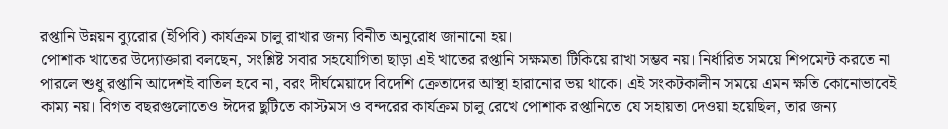রপ্তানি উন্নয়ন ব্যুরোর (ইপিবি) কার্যক্রম চালু রাখার জন্য বিনীত অনুরোধ জানানো হয়।
পোশাক খাতের উদ্যোক্তারা বলছেন, সংশ্লিষ্ট সবার সহযোগিতা ছাড়া এই খাতের রপ্তানি সক্ষমতা টিকিয়ে রাখা সম্ভব নয়। নির্ধারিত সময়ে শিপমেন্ট করতে না পারলে শুধু রপ্তানি আদেশই বাতিল হবে না, বরং দীর্ঘমেয়াদে বিদেশি ক্রেতাদের আস্থা হারানোর ভয় থাকে। এই সংকটকালীন সময়ে এমন ক্ষতি কোনোভাবেই কাম্য নয়। বিগত বছরগুলোতেও ঈদের ছুটিতে কাস্টমস ও বন্দরের কার্যক্রম চালু রেখে পোশাক রপ্তানিতে যে সহায়তা দেওয়া হয়েছিল, তার জন্য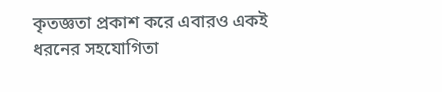কৃতজ্ঞতা প্রকাশ করে এবারও একই ধরনের সহযোগিতা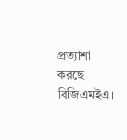প্রত্যাশা করছে বিজিএমইএ।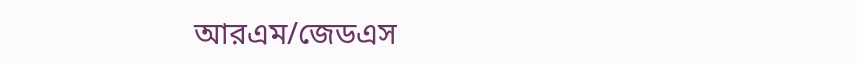আরএম/জেডএস